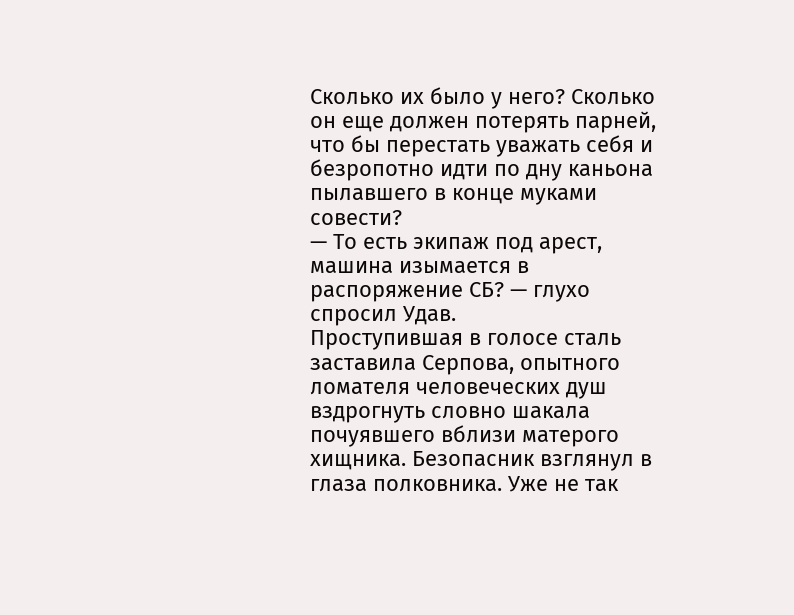Сколько их было у него? Сколько он еще должен потерять парней, что бы перестать уважать себя и безропотно идти по дну каньона пылавшего в конце муками совести?
— То есть экипаж под арест, машина изымается в распоряжение СБ? — глухо спросил Удав.
Проступившая в голосе сталь заставила Серпова, опытного ломателя человеческих душ вздрогнуть словно шакала почуявшего вблизи матерого хищника. Безопасник взглянул в глаза полковника. Уже не так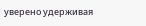уверено удерживая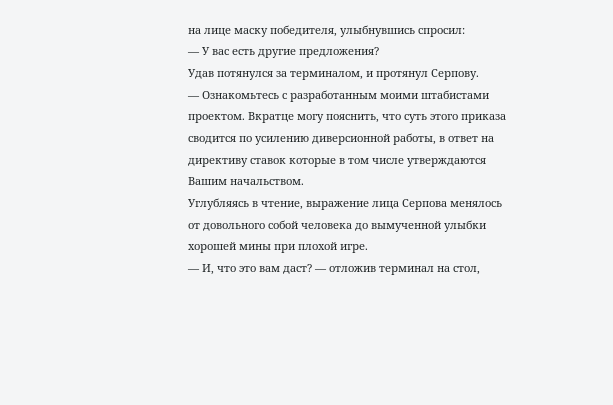на лице маску победителя, улыбнувшись спросил:
— У вас есть другие предложения?
Удав потянулся за терминалом, и протянул Серпову.
— Ознакомьтесь с разработанным моими штабистами проектом. Вкратце могу пояснить, что суть этого приказа сводится по усилению диверсионной работы, в ответ на директиву ставок которые в том числе утверждаются Вашим начальством.
Углубляясь в чтение, выражение лица Серпова менялось от довольного собой человека до вымученной улыбки хорошей мины при плохой игре.
— И, что это вам даст? — отложив терминал на стол,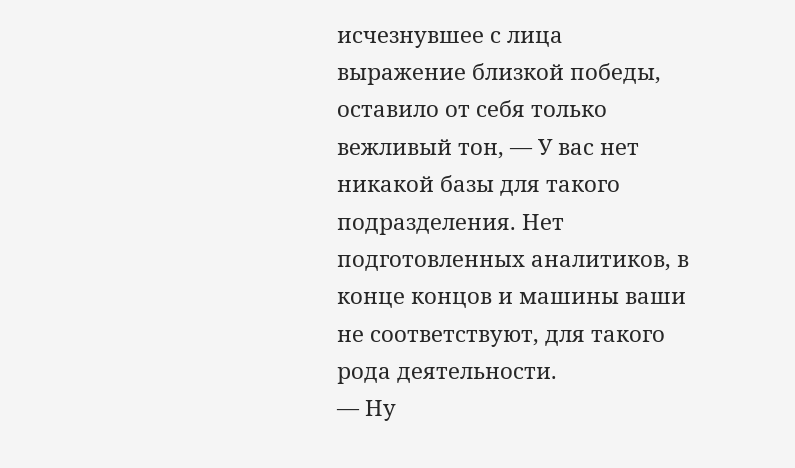исчезнувшее с лица выражение близкой победы, оставило от себя только вежливый тон, — У вас нет никакой базы для такого подразделения. Нет подготовленных аналитиков, в конце концов и машины ваши не соответствуют, для такого рода деятельности.
— Ну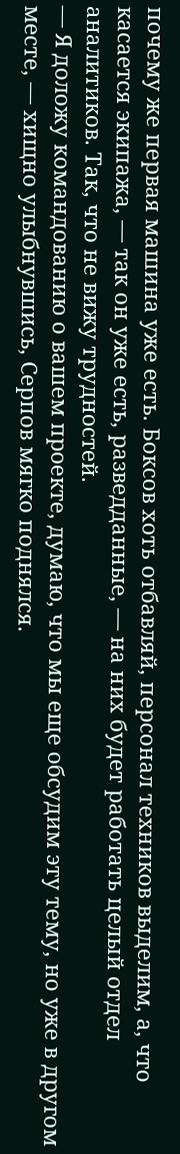почему же первая машина уже есть. Боксов хоть отбавляй, персонал техников выделим, а, что касается экипажа, — так он уже есть, разведданные, — на них будет работать целый отдел аналитиков. Так, что не вижу трудностей.
— Я доложу командованию о вашем проекте, думаю, что мы еще обсудим эту тему, но уже в другом месте, — хищно улыбнувшись, Серпов мягко поднялся.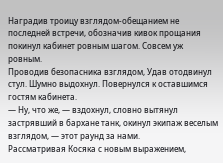Наградив троицу взглядом-обещанием не последней встречи, обозначив кивок прощания покинул кабинет ровным шагом. Совсем уж ровным.
Проводив безопасника взглядом, Удав отодвинул стул. Шумно выдохнул. Повернулся к оставшимся гостям кабинета.
— Ну, что же, — вздохнул, словно вытянул застрявший в бархане танк, окинул экипаж веселым взглядом, — этот раунд за нами.
Рассматривая Косяка с новым выражением,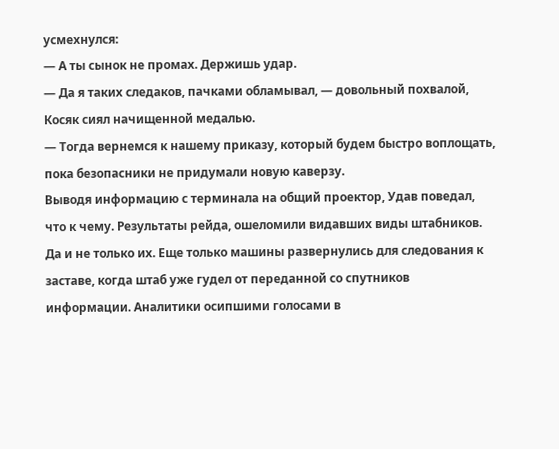усмехнулся:
— А ты сынок не промах. Держишь удар.
— Да я таких следаков, пачками обламывал, — довольный похвалой, Косяк сиял начищенной медалью.
— Тогда вернемся к нашему приказу, который будем быстро воплощать, пока безопасники не придумали новую каверзу.
Выводя информацию с терминала на общий проектор, Удав поведал, что к чему. Результаты рейда, ошеломили видавших виды штабников. Да и не только их. Еще только машины развернулись для следования к заставе, когда штаб уже гудел от переданной со спутников информации. Аналитики осипшими голосами в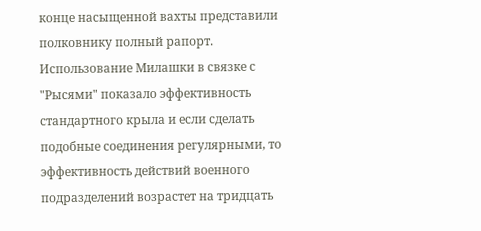конце насыщенной вахты представили полковнику полный рапорт.
Использование Милашки в связке с "Рысями" показало эффективность стандартного крыла и если сделать подобные соединения регулярными, то эффективность действий военного подразделений возрастет на тридцать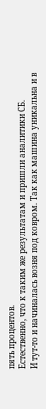пять процентов.
Естественно, что к таким же результатам и пришли аналитики СБ.
И тут-то и начиналась возня под ковром. Так как машина уникальна и в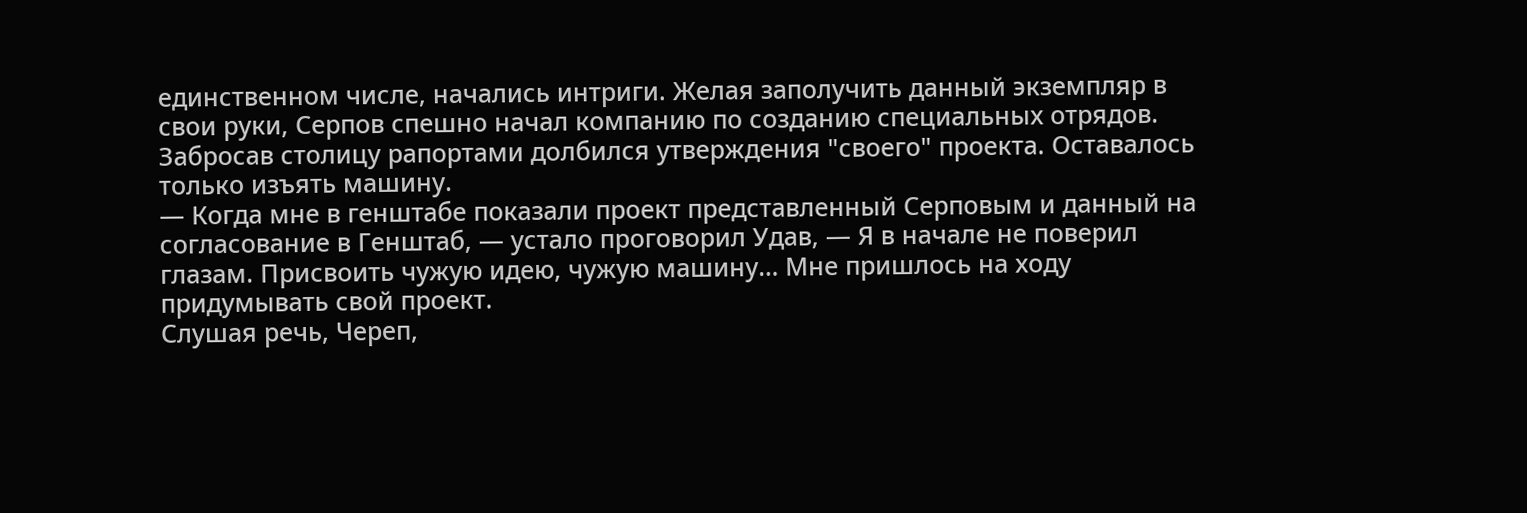единственном числе, начались интриги. Желая заполучить данный экземпляр в свои руки, Серпов спешно начал компанию по созданию специальных отрядов.
Забросав столицу рапортами долбился утверждения "своего" проекта. Оставалось только изъять машину.
— Когда мне в генштабе показали проект представленный Серповым и данный на согласование в Генштаб, — устало проговорил Удав, — Я в начале не поверил глазам. Присвоить чужую идею, чужую машину… Мне пришлось на ходу придумывать свой проект.
Слушая речь, Череп,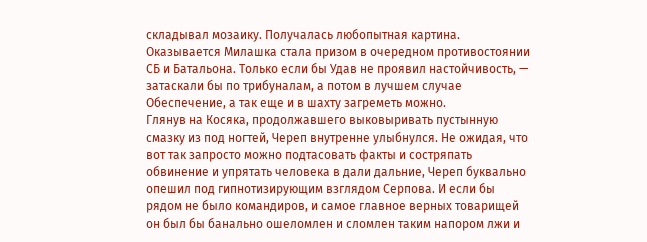складывал мозаику. Получалась любопытная картина. Оказывается Милашка стала призом в очередном противостоянии СБ и Батальона. Только если бы Удав не проявил настойчивость, — затаскали бы по трибуналам, а потом в лучшем случае Обеспечение, а так еще и в шахту загреметь можно.
Глянув на Косяка, продолжавшего выковыривать пустынную смазку из под ногтей, Череп внутренне улыбнулся. Не ожидая, что вот так запросто можно подтасовать факты и состряпать обвинение и упрятать человека в дали дальние, Череп буквально опешил под гипнотизирующим взглядом Серпова. И если бы рядом не было командиров, и самое главное верных товарищей он был бы банально ошеломлен и сломлен таким напором лжи и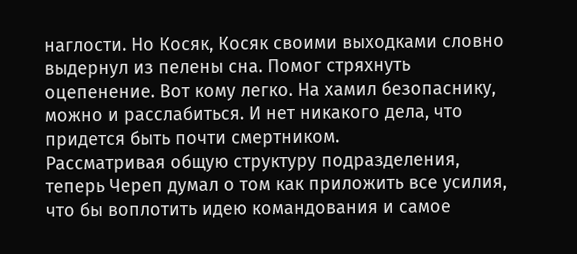наглости. Но Косяк, Косяк своими выходками словно выдернул из пелены сна. Помог стряхнуть оцепенение. Вот кому легко. На хамил безопаснику, можно и расслабиться. И нет никакого дела, что придется быть почти смертником.
Рассматривая общую структуру подразделения, теперь Череп думал о том как приложить все усилия, что бы воплотить идею командования и самое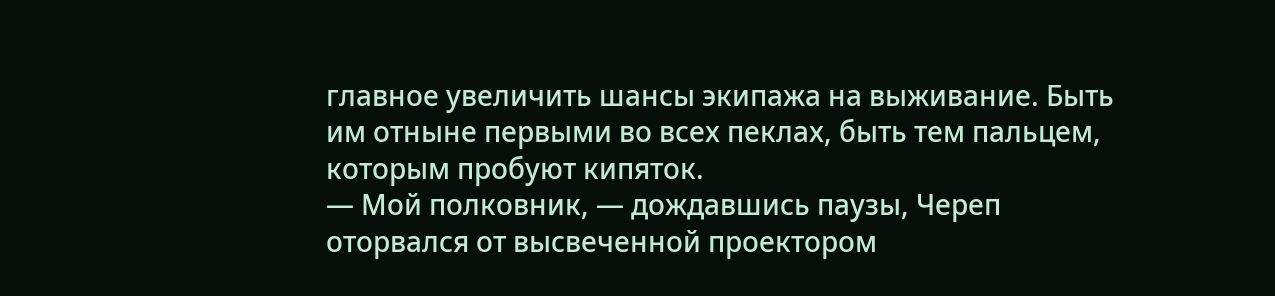главное увеличить шансы экипажа на выживание. Быть им отныне первыми во всех пеклах, быть тем пальцем, которым пробуют кипяток.
— Мой полковник, — дождавшись паузы, Череп оторвался от высвеченной проектором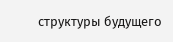структуры будущего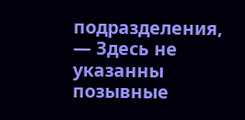подразделения, — Здесь не указанны позывные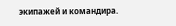экипажей и командира.